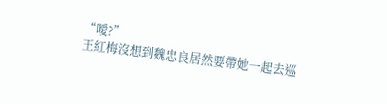“噯?”
王紅梅沒想到魏忠良居然要帶她一起去巡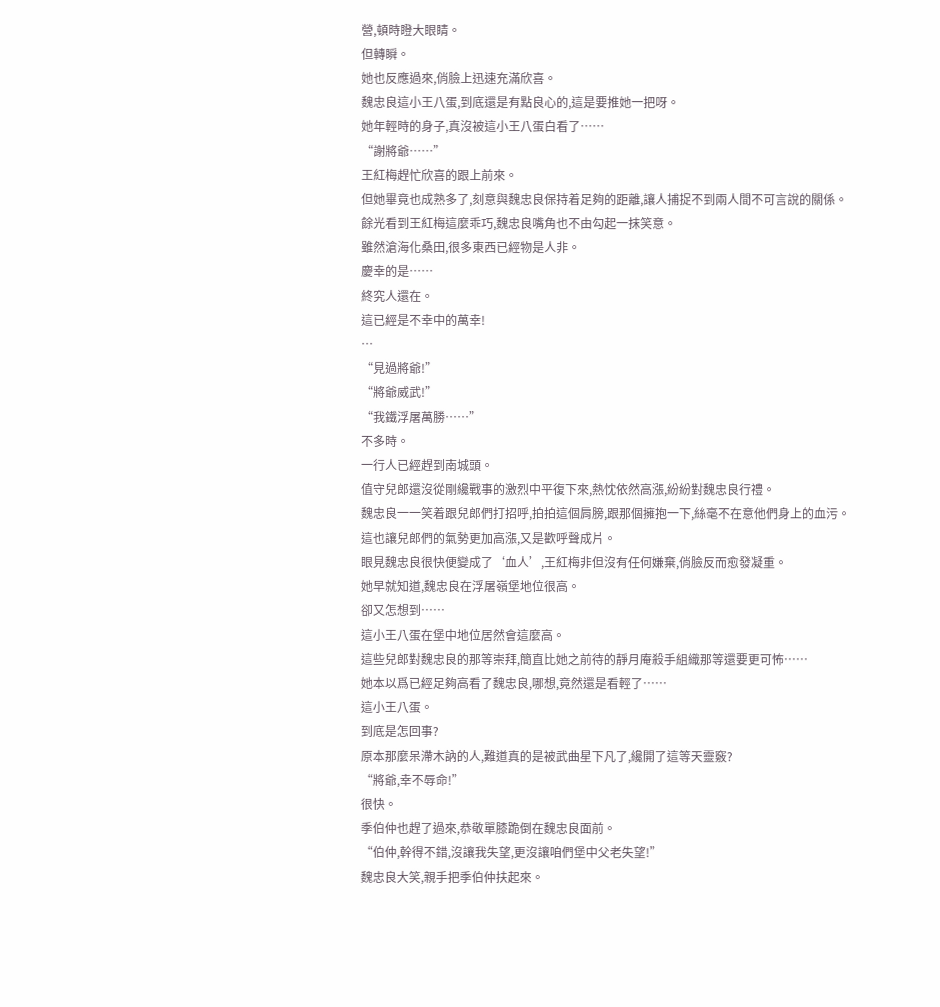營,頓時瞪大眼睛。
但轉瞬。
她也反應過來,俏臉上迅速充滿欣喜。
魏忠良這小王八蛋,到底還是有點良心的,這是要推她一把呀。
她年輕時的身子,真沒被這小王八蛋白看了……
“謝將爺……”
王紅梅趕忙欣喜的跟上前來。
但她畢竟也成熟多了,刻意與魏忠良保持着足夠的距離,讓人捕捉不到兩人間不可言說的關係。
餘光看到王紅梅這麼乖巧,魏忠良嘴角也不由勾起一抹笑意。
雖然滄海化桑田,很多東西已經物是人非。
慶幸的是……
終究人還在。
這已經是不幸中的萬幸!
…
“見過將爺!”
“將爺威武!”
“我鐵浮屠萬勝……”
不多時。
一行人已經趕到南城頭。
值守兒郎還沒從剛纔戰事的激烈中平復下來,熱忱依然高漲,紛紛對魏忠良行禮。
魏忠良一一笑着跟兒郎們打招呼,拍拍這個肩膀,跟那個擁抱一下,絲毫不在意他們身上的血污。
這也讓兒郎們的氣勢更加高漲,又是歡呼聲成片。
眼見魏忠良很快便變成了‘血人’,王紅梅非但沒有任何嫌棄,俏臉反而愈發凝重。
她早就知道,魏忠良在浮屠嶺堡地位很高。
卻又怎想到……
這小王八蛋在堡中地位居然會這麼高。
這些兒郎對魏忠良的那等崇拜,簡直比她之前待的靜月庵殺手組織那等還要更可怖……
她本以爲已經足夠高看了魏忠良,哪想,竟然還是看輕了……
這小王八蛋。
到底是怎回事?
原本那麼呆滯木訥的人,難道真的是被武曲星下凡了,纔開了這等天靈竅?
“將爺,幸不辱命!”
很快。
季伯仲也趕了過來,恭敬單膝跪倒在魏忠良面前。
“伯仲,幹得不錯,沒讓我失望,更沒讓咱們堡中父老失望!”
魏忠良大笑,親手把季伯仲扶起來。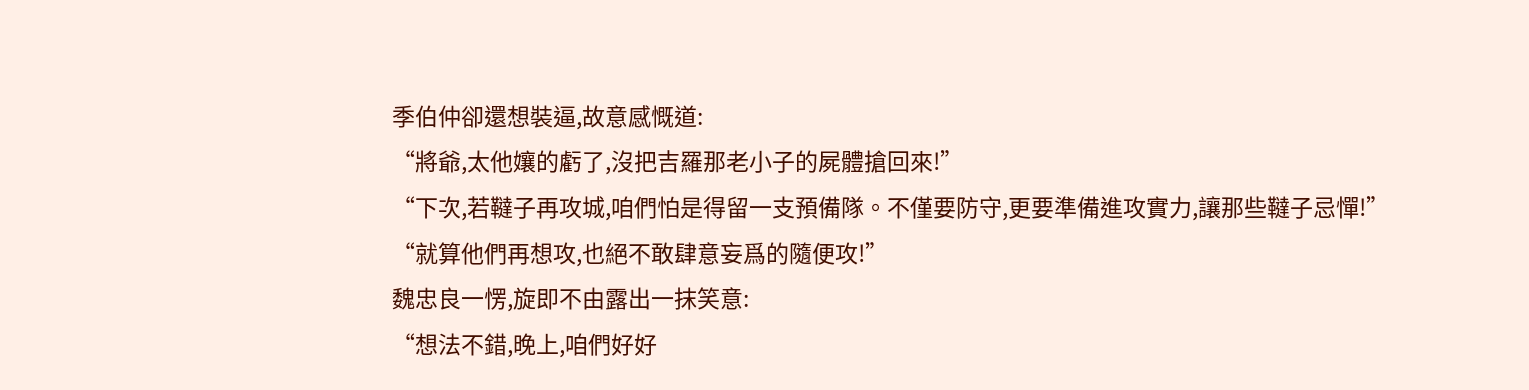季伯仲卻還想裝逼,故意感慨道:
“將爺,太他孃的虧了,沒把吉羅那老小子的屍體搶回來!”
“下次,若韃子再攻城,咱們怕是得留一支預備隊。不僅要防守,更要準備進攻實力,讓那些韃子忌憚!”
“就算他們再想攻,也絕不敢肆意妄爲的隨便攻!”
魏忠良一愣,旋即不由露出一抹笑意:
“想法不錯,晚上,咱們好好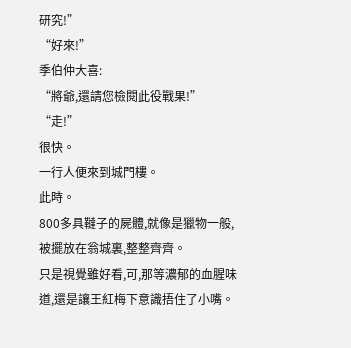研究!”
“好來!”
季伯仲大喜:
“將爺,還請您檢閱此役戰果!”
“走!”
很快。
一行人便來到城門樓。
此時。
800多具韃子的屍體,就像是獵物一般,被擺放在翁城裏,整整齊齊。
只是視覺雖好看,可,那等濃郁的血腥味道,還是讓王紅梅下意識捂住了小嘴。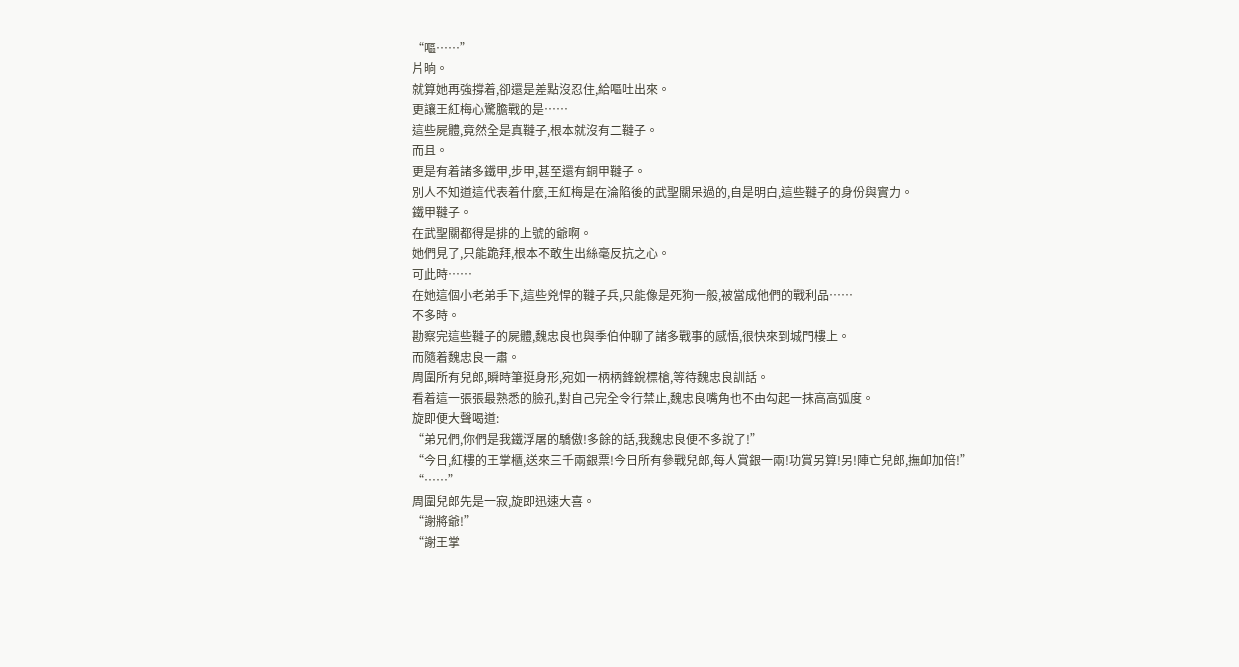“嘔……”
片晌。
就算她再強撐着,卻還是差點沒忍住,給嘔吐出來。
更讓王紅梅心驚膽戰的是……
這些屍體,竟然全是真韃子,根本就沒有二韃子。
而且。
更是有着諸多鐵甲,步甲,甚至還有銅甲韃子。
別人不知道這代表着什麼,王紅梅是在淪陷後的武聖關呆過的,自是明白,這些韃子的身份與實力。
鐵甲韃子。
在武聖關都得是排的上號的爺啊。
她們見了,只能跪拜,根本不敢生出絲毫反抗之心。
可此時……
在她這個小老弟手下,這些兇悍的韃子兵,只能像是死狗一般,被當成他們的戰利品……
不多時。
勘察完這些韃子的屍體,魏忠良也與季伯仲聊了諸多戰事的感悟,很快來到城門樓上。
而隨着魏忠良一肅。
周圍所有兒郎,瞬時筆挺身形,宛如一柄柄鋒銳標槍,等待魏忠良訓話。
看着這一張張最熟悉的臉孔,對自己完全令行禁止,魏忠良嘴角也不由勾起一抹高高弧度。
旋即便大聲喝道:
“弟兄們,你們是我鐵浮屠的驕傲!多餘的話,我魏忠良便不多說了!”
“今日,紅樓的王掌櫃,送來三千兩銀票!今日所有參戰兒郎,每人賞銀一兩!功賞另算!另!陣亡兒郎,撫卹加倍!”
“……”
周圍兒郎先是一寂,旋即迅速大喜。
“謝將爺!”
“謝王掌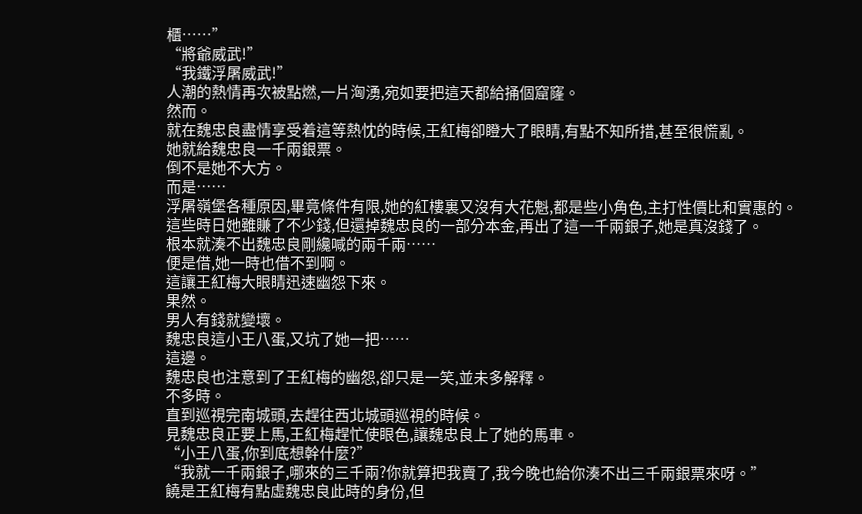櫃……”
“將爺威武!”
“我鐵浮屠威武!”
人潮的熱情再次被點燃,一片洶湧,宛如要把這天都給捅個窟窿。
然而。
就在魏忠良盡情享受着這等熱忱的時候,王紅梅卻瞪大了眼睛,有點不知所措,甚至很慌亂。
她就給魏忠良一千兩銀票。
倒不是她不大方。
而是……
浮屠嶺堡各種原因,畢竟條件有限,她的紅樓裏又沒有大花魁,都是些小角色,主打性價比和實惠的。
這些時日她雖賺了不少錢,但還掉魏忠良的一部分本金,再出了這一千兩銀子,她是真沒錢了。
根本就湊不出魏忠良剛纔喊的兩千兩……
便是借,她一時也借不到啊。
這讓王紅梅大眼睛迅速幽怨下來。
果然。
男人有錢就變壞。
魏忠良這小王八蛋,又坑了她一把……
這邊。
魏忠良也注意到了王紅梅的幽怨,卻只是一笑,並未多解釋。
不多時。
直到巡視完南城頭,去趕往西北城頭巡視的時候。
見魏忠良正要上馬,王紅梅趕忙使眼色,讓魏忠良上了她的馬車。
“小王八蛋,你到底想幹什麼?”
“我就一千兩銀子,哪來的三千兩?你就算把我賣了,我今晚也給你湊不出三千兩銀票來呀。”
饒是王紅梅有點虛魏忠良此時的身份,但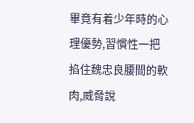畢竟有着少年時的心理優勢,習慣性一把掐住魏忠良腰間的軟肉,威脅說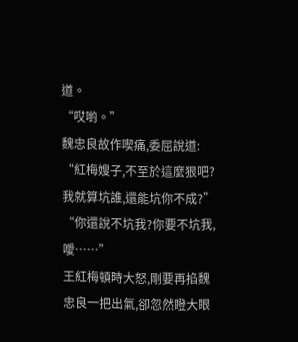道。
“哎喲。”
魏忠良故作喫痛,委屈說道:
“紅梅嫂子,不至於這麼狠吧?我就算坑誰,還能坑你不成?”
“你還說不坑我?你要不坑我,噯……”
王紅梅頓時大怒,剛要再掐魏忠良一把出氣,卻忽然瞪大眼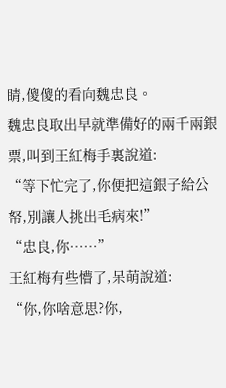睛,傻傻的看向魏忠良。
魏忠良取出早就準備好的兩千兩銀票,叫到王紅梅手裏說道:
“等下忙完了,你便把這銀子給公帑,別讓人挑出毛病來!”
“忠良,你……”
王紅梅有些懵了,呆萌說道:
“你,你啥意思?你,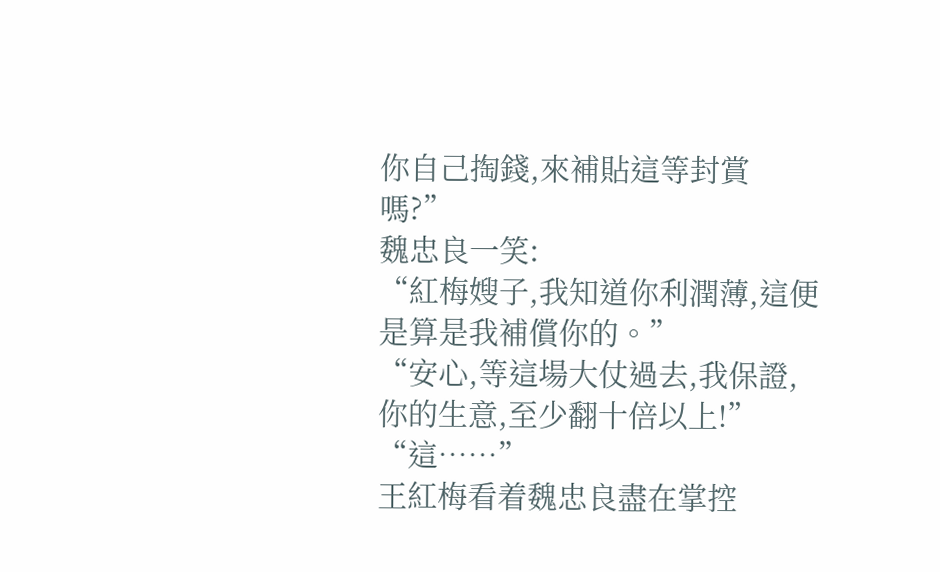你自己掏錢,來補貼這等封賞嗎?”
魏忠良一笑:
“紅梅嫂子,我知道你利潤薄,這便是算是我補償你的。”
“安心,等這場大仗過去,我保證,你的生意,至少翻十倍以上!”
“這……”
王紅梅看着魏忠良盡在掌控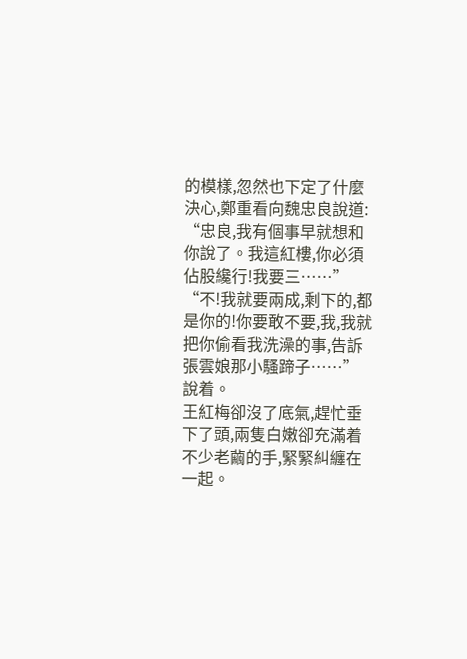的模樣,忽然也下定了什麼決心,鄭重看向魏忠良說道:
“忠良,我有個事早就想和你說了。我這紅樓,你必須佔股纔行!我要三……”
“不!我就要兩成,剩下的,都是你的!你要敢不要,我,我就把你偷看我洗澡的事,告訴張雲娘那小騷蹄子……”
說着。
王紅梅卻沒了底氣,趕忙垂下了頭,兩隻白嫩卻充滿着不少老繭的手,緊緊糾纏在一起。